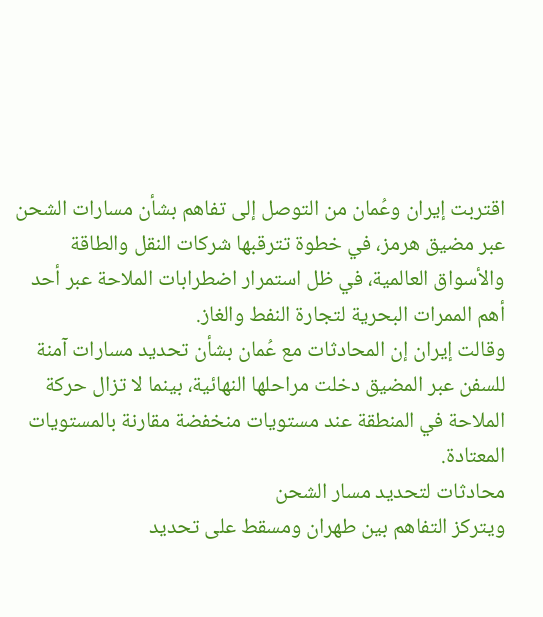اقتربت إيران وعُمان من التوصل إلى تفاهم بشأن مسارات الشحن عبر مضيق هرمز، في خطوة تترقبها شركات النقل والطاقة والأسواق العالمية، في ظل استمرار اضطرابات الملاحة عبر أحد أهم الممرات البحرية لتجارة النفط والغاز.
وقالت إيران إن المحادثات مع عُمان بشأن تحديد مسارات آمنة للسفن عبر المضيق دخلت مراحلها النهائية، بينما لا تزال حركة الملاحة في المنطقة عند مستويات منخفضة مقارنة بالمستويات المعتادة.
محادثات لتحديد مسار الشحن
ويتركز التفاهم بين طهران ومسقط على تحديد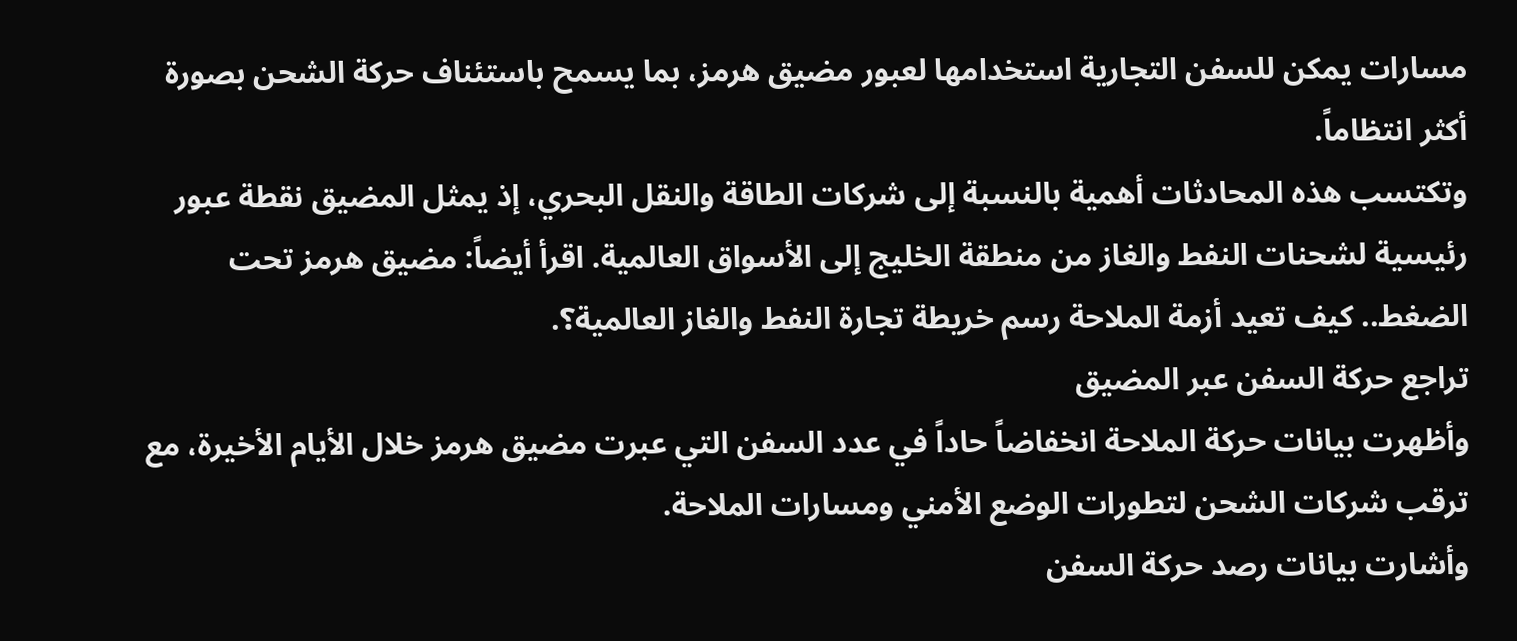مسارات يمكن للسفن التجارية استخدامها لعبور مضيق هرمز، بما يسمح باستئناف حركة الشحن بصورة أكثر انتظاماً.
وتكتسب هذه المحادثات أهمية بالنسبة إلى شركات الطاقة والنقل البحري، إذ يمثل المضيق نقطة عبور رئيسية لشحنات النفط والغاز من منطقة الخليج إلى الأسواق العالمية. اقرأ أيضاً: مضيق هرمز تحت الضغط.. كيف تعيد أزمة الملاحة رسم خريطة تجارة النفط والغاز العالمية؟.
تراجع حركة السفن عبر المضيق
وأظهرت بيانات حركة الملاحة انخفاضاً حاداً في عدد السفن التي عبرت مضيق هرمز خلال الأيام الأخيرة، مع ترقب شركات الشحن لتطورات الوضع الأمني ومسارات الملاحة.
وأشارت بيانات رصد حركة السفن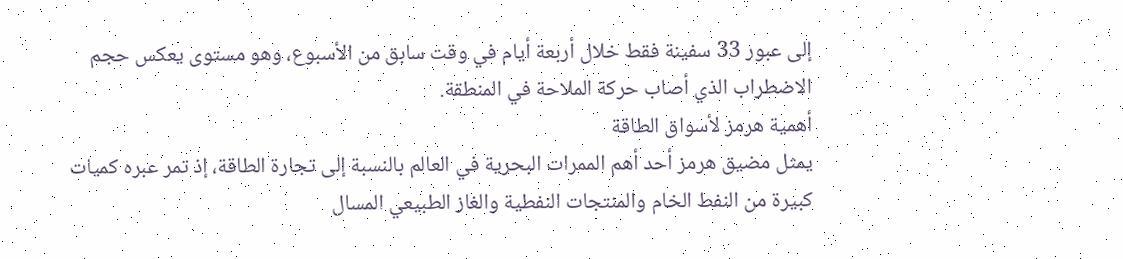إلى عبور 33 سفينة فقط خلال أربعة أيام في وقت سابق من الأسبوع، وهو مستوى يعكس حجم الاضطراب الذي أصاب حركة الملاحة في المنطقة.
أهمية هرمز لأسواق الطاقة
يمثل مضيق هرمز أحد أهم الممرات البحرية في العالم بالنسبة إلى تجارة الطاقة، إذ تمر عبره كميات كبيرة من النفط الخام والمنتجات النفطية والغاز الطبيعي المسال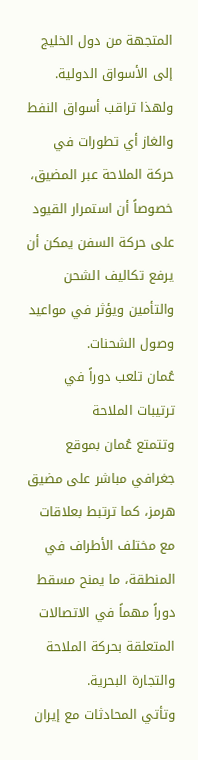المتجهة من دول الخليج إلى الأسواق الدولية.
ولهذا تراقب أسواق النفط والغاز أي تطورات في حركة الملاحة عبر المضيق، خصوصاً أن استمرار القيود على حركة السفن يمكن أن يرفع تكاليف الشحن والتأمين ويؤثر في مواعيد وصول الشحنات.
عُمان تلعب دوراً في ترتيبات الملاحة
وتتمتع عُمان بموقع جغرافي مباشر على مضيق هرمز، كما ترتبط بعلاقات مع مختلف الأطراف في المنطقة، ما يمنح مسقط دوراً مهماً في الاتصالات المتعلقة بحركة الملاحة والتجارة البحرية.
وتأتي المحادثات مع إيران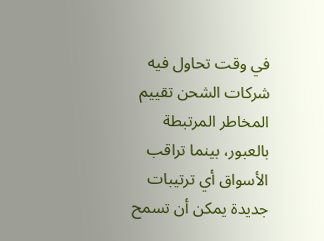في وقت تحاول فيه شركات الشحن تقييم المخاطر المرتبطة بالعبور، بينما تراقب الأسواق أي ترتيبات جديدة يمكن أن تسمح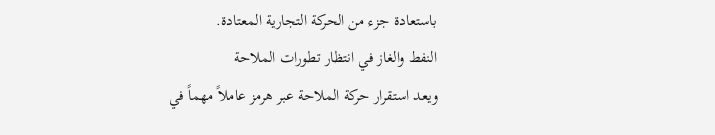باستعادة جزء من الحركة التجارية المعتادة.
النفط والغاز في انتظار تطورات الملاحة
ويعد استقرار حركة الملاحة عبر هرمز عاملاً مهماً في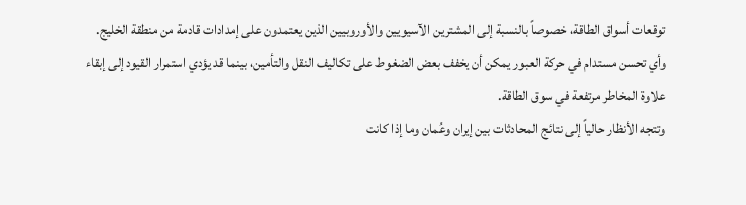توقعات أسواق الطاقة، خصوصاً بالنسبة إلى المشترين الآسيويين والأوروبيين الذين يعتمدون على إمدادات قادمة من منطقة الخليج.
وأي تحسن مستدام في حركة العبور يمكن أن يخفف بعض الضغوط على تكاليف النقل والتأمين، بينما قد يؤدي استمرار القيود إلى إبقاء علاوة المخاطر مرتفعة في سوق الطاقة.
وتتجه الأنظار حالياً إلى نتائج المحادثات بين إيران وعُمان وما إذا كانت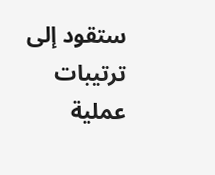ستقود إلى ترتيبات عملية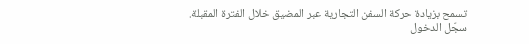تسمح بزيادة حركة السفن التجارية عبر المضيق خلال الفترة المقبلة.
سجّل الدخول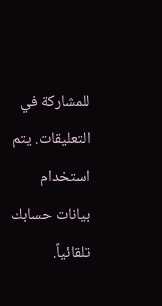للمشاركة في التعليقات. يتم استخدام بيانات حسابك تلقائياً.